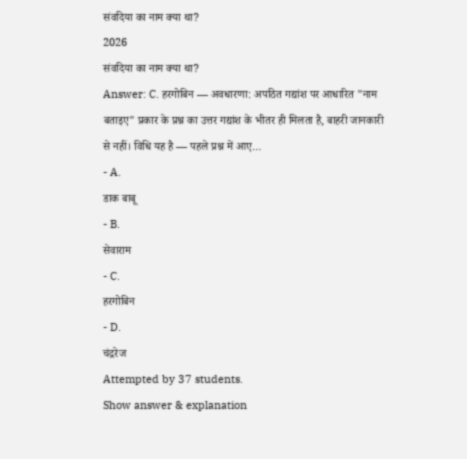संवदिया का नाम क्या था?
2026
संवदिया का नाम क्या था?
Answer: C. हरगोबिन — अवधारणा: अपठित गद्यांश पर आधारित "नाम बताइए" प्रकार के प्रश्न का उत्तर गद्यांश के भीतर ही मिलता है, बाहरी जानकारी से नहीं। विधि यह है — पहले प्रश्न में आए…
- A.
डाक बाबू
- B.
सेवाराम
- C.
हरगोबिन
- D.
चंद्ररेज
Attempted by 37 students.
Show answer & explanation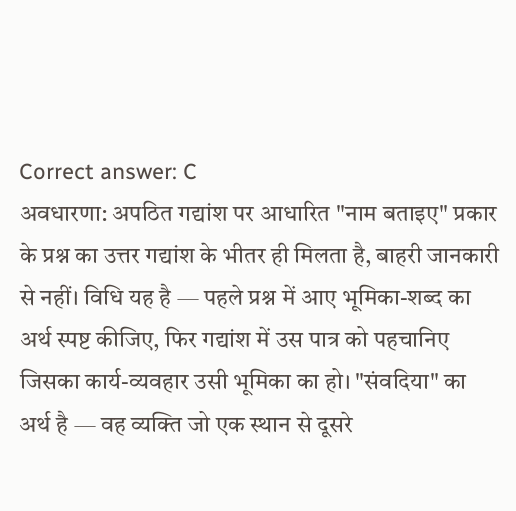Correct answer: C
अवधारणा: अपठित गद्यांश पर आधारित "नाम बताइए" प्रकार के प्रश्न का उत्तर गद्यांश के भीतर ही मिलता है, बाहरी जानकारी से नहीं। विधि यह है — पहले प्रश्न में आए भूमिका-शब्द का अर्थ स्पष्ट कीजिए, फिर गद्यांश में उस पात्र को पहचानिए जिसका कार्य-व्यवहार उसी भूमिका का हो। "संवदिया" का अर्थ है — वह व्यक्ति जो एक स्थान से दूसरे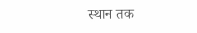स्थान तक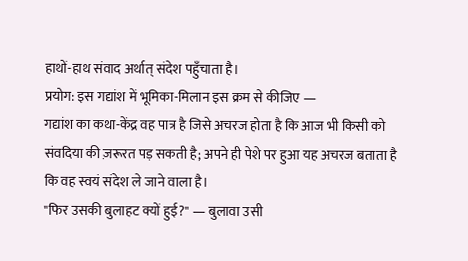हाथों-हाथ संवाद अर्थात् संदेश पहुँचाता है।
प्रयोग: इस गद्यांश में भूमिका-मिलान इस क्रम से कीजिए —
गद्यांश का कथा-केंद्र वह पात्र है जिसे अचरज होता है कि आज भी किसी को संवदिया की ज़रूरत पड़ सकती है; अपने ही पेशे पर हुआ यह अचरज बताता है कि वह स्वयं संदेश ले जाने वाला है।
"फिर उसकी बुलाहट क्यों हुई?" — बुलावा उसी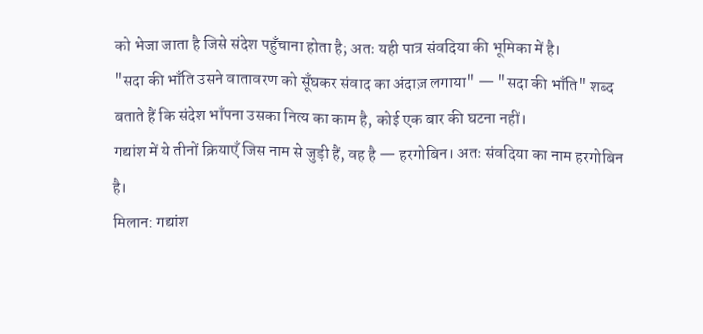को भेजा जाता है जिसे संदेश पहुँचाना होता है; अतः यही पात्र संवदिया की भूमिका में है।
"सदा की भाँति उसने वातावरण को सूँघकर संवाद का अंदाज़ लगाया" — "सदा की भाँति" शब्द बताते हैं कि संदेश भाँपना उसका नित्य का काम है, कोई एक बार की घटना नहीं।
गद्यांश में ये तीनों क्रियाएँ जिस नाम से जुड़ी हैं, वह है — हरगोबिन। अतः संवदिया का नाम हरगोबिन है।
मिलान: गद्यांश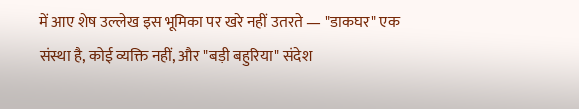में आए शेष उल्लेख इस भूमिका पर खरे नहीं उतरते — "डाकघर" एक संस्था है, कोई व्यक्ति नहीं, और "बड़ी बहुरिया" संदेश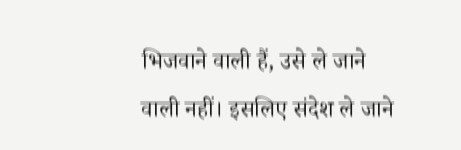भिजवाने वाली हैं, उसे ले जाने वाली नहीं। इसलिए संदेश ले जाने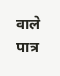वाले पात्र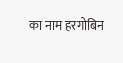का नाम हरगोबिन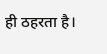ही ठहरता है।